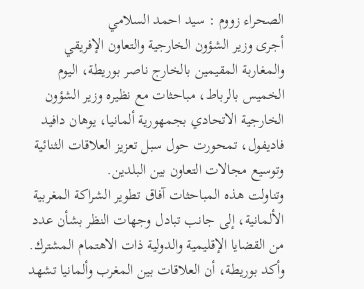الصحراء زووم : سيد احمد السلامي
أجرى وزير الشؤون الخارجية والتعاون الإفريقي والمغاربة المقيمين بالخارج ناصر بوريطة، اليوم الخميس بالرباط، مباحثات مع نظيره وزير الشؤون الخارجية الاتحادي بجمهورية ألمانيا، يوهان دافيد فاديفول، تمحورت حول سبل تعزيز العلاقات الثنائية وتوسيع مجالات التعاون بين البلدين.
وتناولت هذه المباحثات آفاق تطوير الشراكة المغربية الألمانية، إلى جانب تبادل وجهات النظر بشأن عدد من القضايا الإقليمية والدولية ذات الاهتمام المشترك.
وأكد بوريطة، أن العلاقات بين المغرب وألمانيا تشهد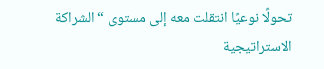تحولًا نوعيًا انتقلت معه إلى مستوى “الشراكة الاستراتيجية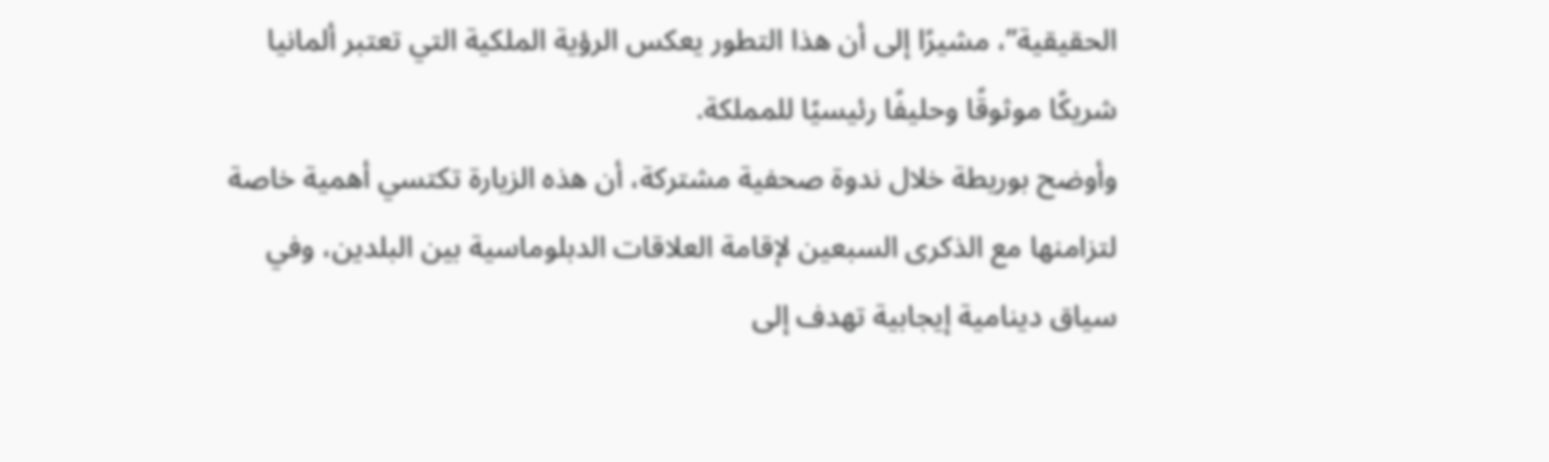الحقيقية”، مشيرًا إلى أن هذا التطور يعكس الرؤية الملكية التي تعتبر ألمانيا شريكًا موثوقًا وحليفًا رئيسيًا للمملكة.
وأوضح بوريطة خلال ندوة صحفية مشتركة، أن هذه الزيارة تكتسي أهمية خاصة لتزامنها مع الذكرى السبعين لإقامة العلاقات الدبلوماسية بين البلدين، وفي سياق دينامية إيجابية تهدف إلى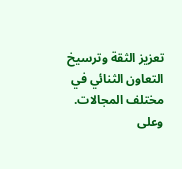تعزيز الثقة وترسيخ التعاون الثنائي في مختلف المجالات.
وعلى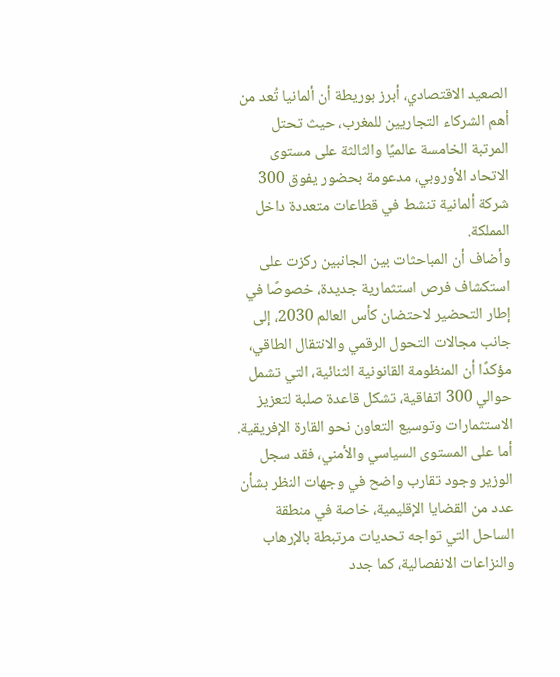الصعيد الاقتصادي، أبرز بوريطة أن ألمانيا تُعد من أهم الشركاء التجاريين للمغرب، حيث تحتل المرتبة الخامسة عالميًا والثالثة على مستوى الاتحاد الأوروبي، مدعومة بحضور يفوق 300 شركة ألمانية تنشط في قطاعات متعددة داخل المملكة.
وأضاف أن المباحثات بين الجانبين ركزت على استكشاف فرص استثمارية جديدة، خصوصًا في إطار التحضير لاحتضان كأس العالم 2030، إلى جانب مجالات التحول الرقمي والانتقال الطاقي، مؤكدًا أن المنظومة القانونية الثنائية، التي تشمل حوالي 300 اتفاقية، تشكل قاعدة صلبة لتعزيز الاستثمارات وتوسيع التعاون نحو القارة الإفريقية.
أما على المستوى السياسي والأمني، فقد سجل الوزير وجود تقارب واضح في وجهات النظر بشأن عدد من القضايا الإقليمية، خاصة في منطقة الساحل التي تواجه تحديات مرتبطة بالإرهاب والنزاعات الانفصالية، كما جدد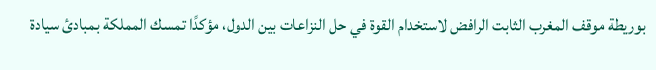بوريطة موقف المغرب الثابت الرافض لاستخدام القوة في حل النزاعات بين الدول، مؤكدًا تمسك المملكة بمبادئ سيادة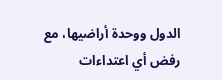الدول ووحدة أراضيها، مع رفض أي اعتداءات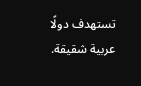تستهدف دولًا عربية شقيقة.